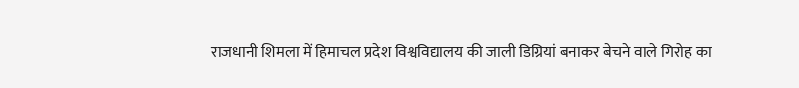राजधानी शिमला में हिमाचल प्रदेश विश्वविद्यालय की जाली डिग्रियां बनाकर बेचने वाले गिरोह का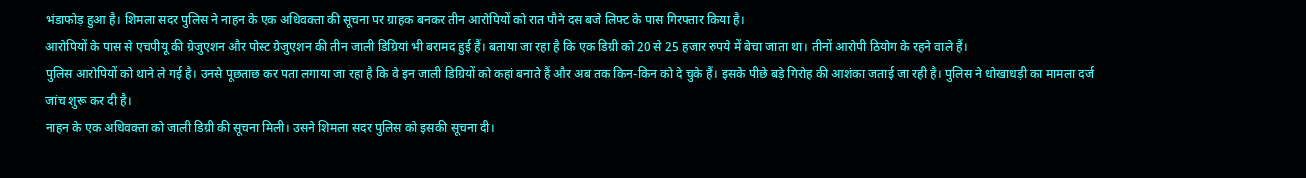भंडाफोड़ हुआ है। शिमला सदर पुलिस ने नाहन के एक अधिवक्ता की सूचना पर ग्राहक बनकर तीन आरोपियों को रात पौने दस बजे लिफ्ट के पास गिरफ्तार किया है।
आरोपियों के पास से एचपीयू की ग्रेजुएशन और पोस्ट ग्रेजुएशन की तीन जाली डिग्रियां भी बरामद हुई हैं। बताया जा रहा है कि एक डिग्री को 20 से 25 हजार रुपये में बेचा जाता था। तीनों आरोपी ठियोग के रहने वाले हैं।
पुलिस आरोपियों को थाने ले गई है। उनसे पूछताछ कर पता लगाया जा रहा है कि वे इन जाली डिग्रियों को कहां बनाते हैं और अब तक किन-किन को दे चुके हैं। इसके पीछे बड़े गिरोह की आशंका जताई जा रही है। पुलिस ने धोखाधड़ी का मामला दर्ज जांच शुरू कर दी है।
नाहन के एक अधिवक्ता को जाली डिग्री की सूचना मिली। उसने शिमला सदर पुलिस को इसकी सूचना दी।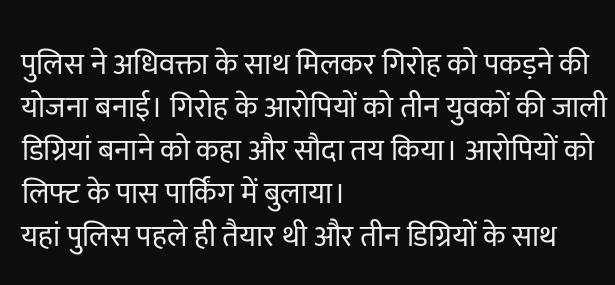पुलिस ने अधिवक्ता के साथ मिलकर गिरोह को पकड़ने की योजना बनाई। गिरोह के आरोपियों को तीन युवकों की जाली डिग्रियां बनाने को कहा और सौदा तय किया। आरोपियों को लिफ्ट के पास पार्किंग में बुलाया।
यहां पुलिस पहले ही तैयार थी और तीन डिग्रियों के साथ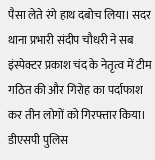पैसा लेते रंगे हाथ दबोच लिया। सदर थाना प्रभारी संदीप चौधरी ने सब इंस्पेक्टर प्रकाश चंद के नेतृत्व में टीम गठित की और गिरोह का पर्दाफाश कर तीन लोगों को गिरफ्तार किया। डीएसपी पुलिस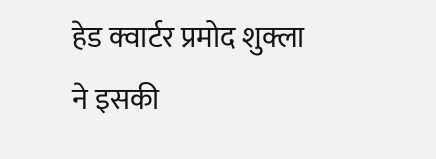हेड क्वार्टर प्रमोद शुक्ला ने इसकी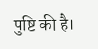पुष्टि की है।